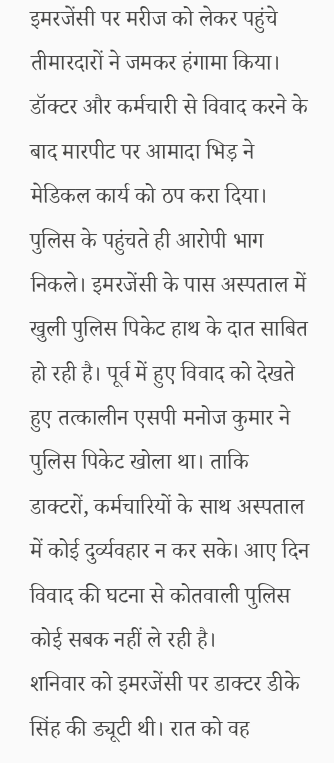इमरजेंसी पर मरीज को लेकर पहुंचे तीमारदारों ने जमकर हंगामा किया। डॉक्टर और कर्मचारी से विवाद करने के बाद मारपीट पर आमादा भिड़ ने मेडिकल कार्य को ठप करा दिया। पुलिस के पहुंचते ही आरोपी भाग निकले। इमरजेंसी के पास अस्पताल में खुली पुलिस पिकेट हाथ के दात साबित हो रही है। पूर्व में हुए विवाद को देखते हुए तत्कालीन एसपी मनोज कुमार ने पुलिस पिकेट खोला था। ताकि डाक्टरों, कर्मचारियों के साथ अस्पताल में कोई दुर्व्यवहार न कर सके। आए दिन विवाद की घटना से कोतवाली पुलिस कोई सबक नहीं ले रही है।
शनिवार को इमरजेंसी पर डाक्टर डीके सिंह की ड्यूटी थी। रात को वह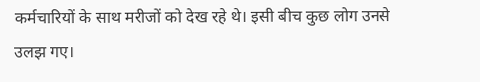कर्मचारियों के साथ मरीजों को देख रहे थे। इसी बीच कुछ लोग उनसे उलझ गए।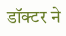डॉक्टर ने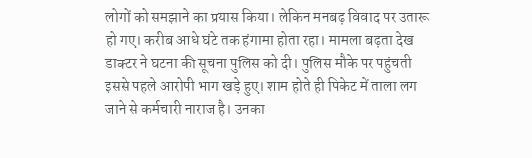लोगों को समझाने का प्रयास किया। लेकिन मनबढ़ विवाद पर उतारू हो गए। करीब आधे घंटे तक हंगामा होता रहा। मामला बढ़ता देख डाक्टर ने घटना की सूचना पुलिस को दी। पुलिस मौके पर पहुंचती इससे पहले आरोपी भाग खड़े हुए। शाम होते ही पिकेट में ताला लग जाने से कर्मचारी नाराज है। उनका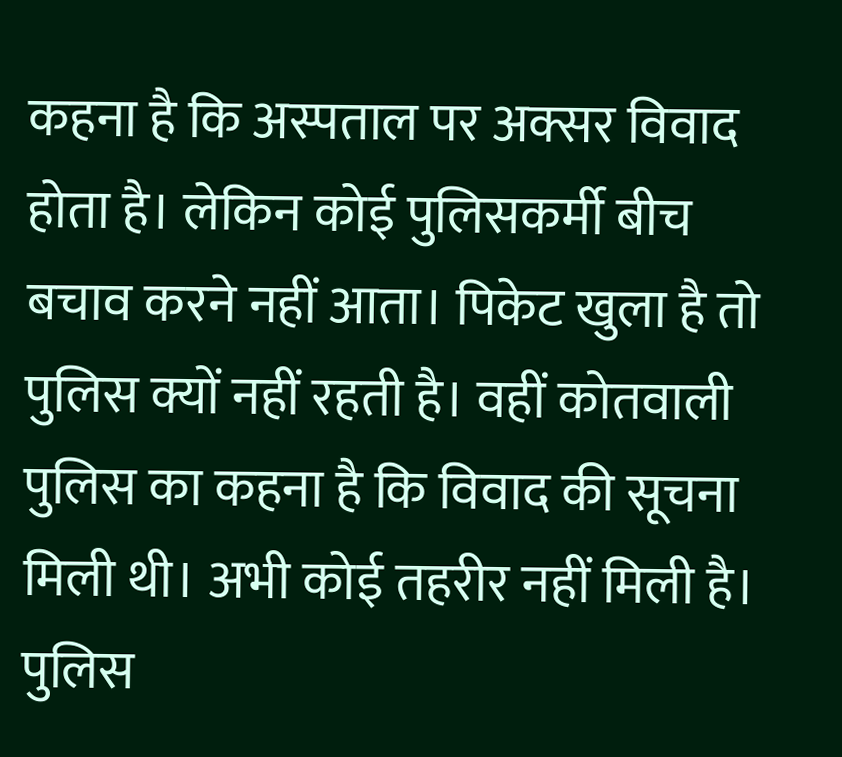कहना है कि अस्पताल पर अक्सर विवाद होता है। लेकिन कोई पुलिसकर्मी बीच बचाव करने नहीं आता। पिकेट खुला है तो पुलिस क्यों नहीं रहती है। वहीं कोतवाली पुलिस का कहना है कि विवाद की सूचना मिली थी। अभी कोई तहरीर नहीं मिली है। पुलिस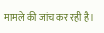मामले की जांच कर रही है।